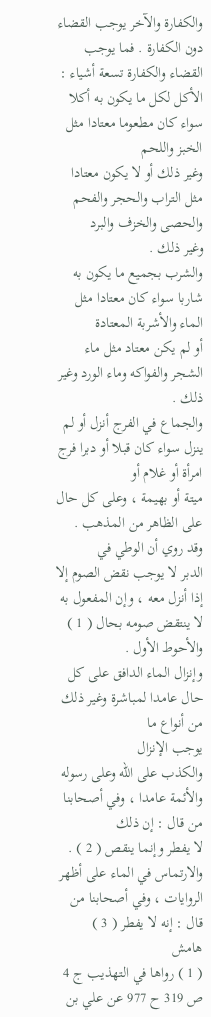والكفارة والآخر يوجب القضاء دون الكفارة . فما يوجب القضاء والكفارة تسعة أشياء :
الأكل لكل ما يكون به أكلا سواء كان مطعوما معتادا مثل الخبز واللحم
وغير ذلك أو لا يكون معتادا مثل التراب والحجر والفحم والحصى والخزف والبرد
وغير ذلك .
والشرب بجميع ما يكون به شاربا سواء كان معتادا مثل الماء والأشربة المعتادة
أو لم يكن معتاد مثل ماء الشجر والفواكه وماء الورد وغير ذلك .
والجماع في الفرج أنزل أو لم ينزل سواء كان قبلا أو دبرا فرج امرأة أو غلام أو
ميتة أو بهيمة ، وعلى كل حال على الظاهر من المذهب . وقد روي أن الوطي في
الدبر لا يوجب نقض الصوم إلا إذا أنزل معه ، وإن المفعول به لا ينتقض صومه بحال ( 1 )
والأحوط الأول .
وإنزال الماء الدافق على كل حال عامدا لمباشرة وغير ذلك من أنواع ما
يوجب الإنزال
والكذب على الله وعلى رسوله والأئمة عامدا ، وفي أصحابنا من قال : إن ذلك
لا يفطر وإنما ينقص ( 2 ) .
والارتماس في الماء على أظهر الروايات ، وفي أصحابنا من قال : إنه لا يفطر ( 3 )
هامش
( 1 ) رواها في التهذيب ج 4 ص 319 ح 977 عن علي بن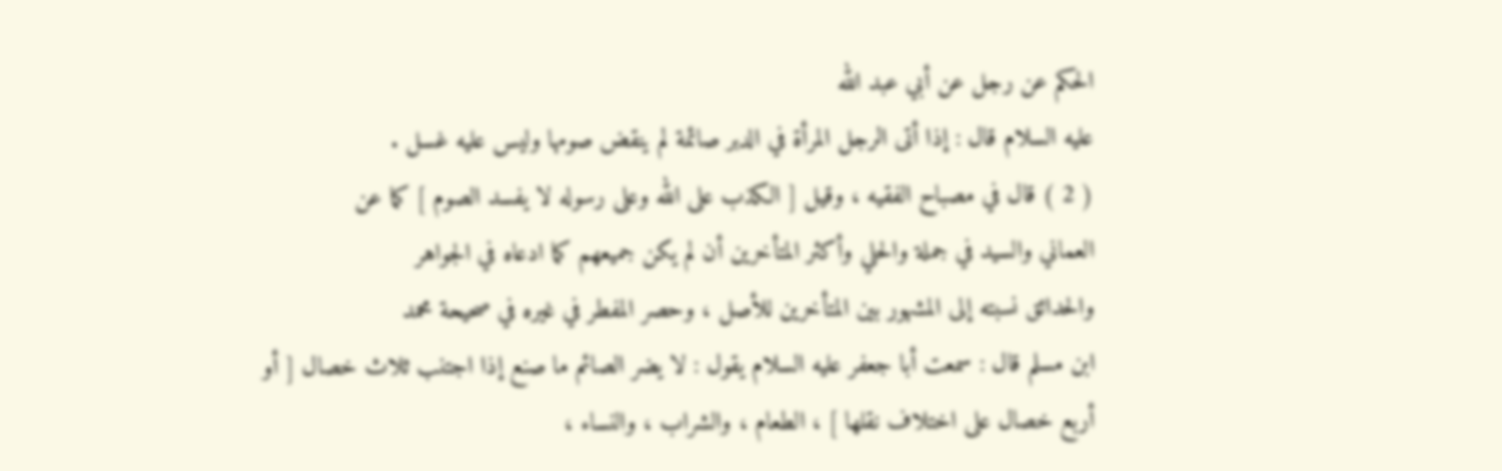الحكم عن رجل عن أبي عبد الله
عليه السلام قال : إذا أتى الرجل المرأة في الدبر صائمة لم ينقض صومها وليس عليه غسل .
( 2 ) قال في مصباح الفقيه ، وقيل [ الكذب على الله وعلى رسوله لا يفسد الصوم ] كما عن
العماني والسيد في جملة والحلي وأكثر المتأخرين أن لم يكن جميعهم كما ادعاه في الجواهر
والحدائق نسبته إلى المشهور بين المتأخرين للأصل ، وحصر المفطر في غيره في صحيحة محمد
ابن مسلم قال : سمعت أبا جعفر عليه السلام يقول : لا يضر الصائم ما صنع إذا اجتنب ثلاث خصال [ أو
أربع خصال على اختلاف نقلها ] ، الطعام ، والشراب ، والنساء ،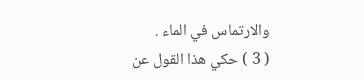والارتماس في الماء .
( 3 ) حكي هذا القول عن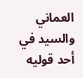العماني والسيد في أحد قوليه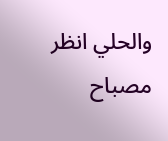والحلي انظر مصباح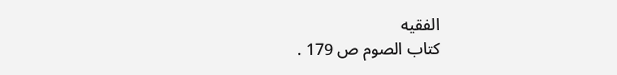الفقيه
كتاب الصوم ص 179 .